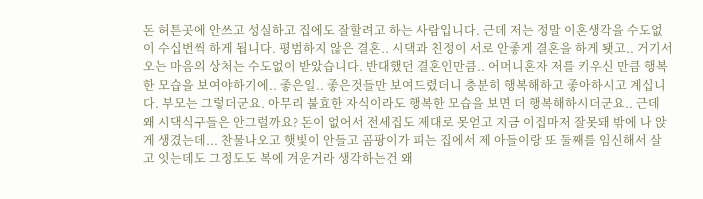돈 허튼곳에 안쓰고 성실하고 집에도 잘할려고 하는 사람입니다. 근데 저는 정말 이혼생각을 수도없이 수십번씩 하게 됩니다. 평범하지 않은 결혼.. 시댁과 친정이 서로 안좋게 결혼을 하게 됏고.. 거기서 오는 마음의 상처는 수도없이 받았습니다. 반대했던 결혼인만큼.. 어머니혼자 저를 키우신 만큼 행복한 모습을 보여야하기에.. 좋은일.. 좋은것들만 보여드렸더니 충분히 행복해하고 좋아하시고 계십니다. 부모는 그렇더군요. 아무리 불효한 자식이라도 행복한 모습을 보면 더 행복해하시더군요.. 근데 왜 시댁식구들은 안그럴까요? 돈이 없어서 전세집도 제대로 못얻고 지금 이집마저 잘못돼 밖에 나 앉게 생겼는데... 찬물나오고 햇빛이 안들고 곰팡이가 피는 집에서 제 아들이랑 또 둘째를 임신해서 살고 잇는데도 그정도도 복에 겨운거라 생각하는건 왜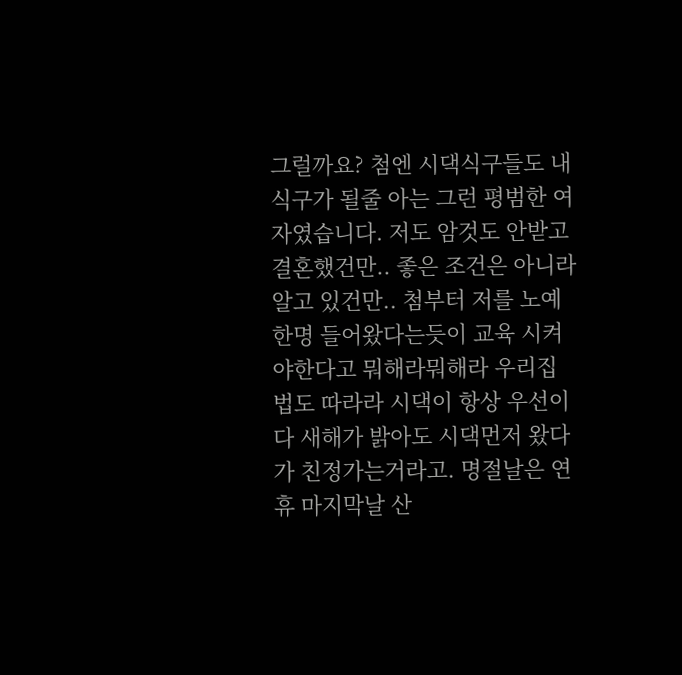그럴까요? 첨엔 시댁식구들도 내 식구가 될줄 아는 그런 평범한 여자였습니다. 저도 암것도 안받고 결혼했건만.. 좋은 조건은 아니라 알고 있건만.. 첨부터 저를 노예한명 들어왔다는듯이 교육 시켜야한다고 뭐해라뭐해라 우리집 법도 따라라 시댁이 항상 우선이다 새해가 밝아도 시댁먼저 왔다가 친정가는거라고. 명절날은 연휴 마지막날 산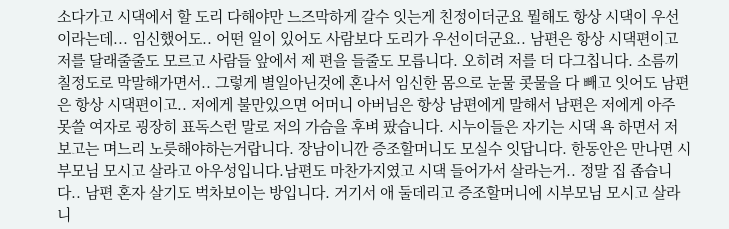소다가고 시댁에서 할 도리 다해야만 느즈막하게 갈수 잇는게 친정이더군요 뭘해도 항상 시댁이 우선이라는데... 임신했어도.. 어떤 일이 있어도 사람보다 도리가 우선이더군요.. 남편은 항상 시댁편이고 저를 달래줄줄도 모르고 사람들 앞에서 제 편을 들줄도 모릅니다. 오히려 저를 더 다그칩니다. 소름끼칠정도로 막말해가면서.. 그렇게 별일아닌것에 혼나서 임신한 몸으로 눈물 콧물을 다 빼고 잇어도 남편은 항상 시댁편이고.. 저에게 불만있으면 어머니 아버님은 항상 남편에게 말해서 남편은 저에게 아주 못쓸 여자로 굉장히 표독스런 말로 저의 가슴을 후벼 팠습니다. 시누이들은 자기는 시댁 욕 하면서 저보고는 며느리 노릇해야하는거랍니다. 장남이니깐 증조할머니도 모실수 잇답니다. 한동안은 만나면 시부모님 모시고 살라고 아우성입니다.남편도 마찬가지였고 시댁 들어가서 살라는거.. 정말 집 좁습니다.. 남편 혼자 살기도 벅차보이는 방입니다. 거기서 애 둘데리고 증조할머니에 시부모님 모시고 살라니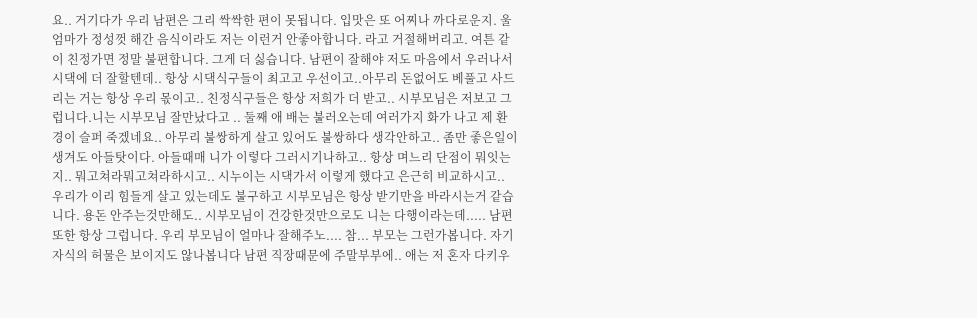요.. 거기다가 우리 남편은 그리 싹싹한 편이 못됩니다. 입맛은 또 어찌나 까다로운지. 울 엄마가 정성껏 해간 음식이라도 저는 이런거 안좋아합니다. 라고 거절해버리고. 여튼 같이 친정가면 정말 불편합니다. 그게 더 싫습니다. 남편이 잘해야 저도 마음에서 우러나서 시댁에 더 잘할텐데.. 항상 시댁식구들이 최고고 우선이고..아무리 돈없어도 베풀고 사드리는 거는 항상 우리 몫이고.. 친정식구들은 항상 저희가 더 받고.. 시부모님은 저보고 그럽니다.니는 시부모님 잘만났다고 .. 둘째 애 배는 불러오는데 여러가지 화가 나고 제 환경이 슬퍼 죽겠네요.. 아무리 불쌍하게 살고 있어도 불쌍하다 생각안하고.. 좀만 좋은일이 생겨도 아들탓이다. 아들때매 니가 이렇다 그러시기나하고.. 항상 며느리 단점이 뭐잇는지.. 뭐고쳐라뭐고쳐라하시고.. 시누이는 시댁가서 이렇게 했다고 은근히 비교하시고.. 우리가 이리 힘들게 살고 있는데도 불구하고 시부모님은 항상 받기만을 바라시는거 같습니다. 용돈 안주는것만해도.. 시부모님이 건강한것만으로도 니는 다행이라는데..... 남편또한 항상 그럽니다. 우리 부모님이 얼마나 잘해주노.... 참... 부모는 그런가봅니다. 자기 자식의 허물은 보이지도 않나봅니다 남편 직장때문에 주말부부에.. 애는 저 혼자 다키우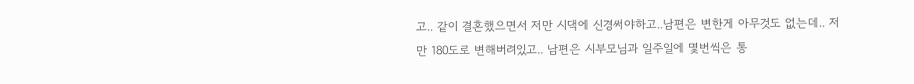고.. 같이 결혼했으면서 저만 시댁에 신경써야하고..남편은 변한게 아무것도 없는데.. 저만 180도로 변해버려있고.. 남편은 시부모님과 일주일에 몇번씩은 통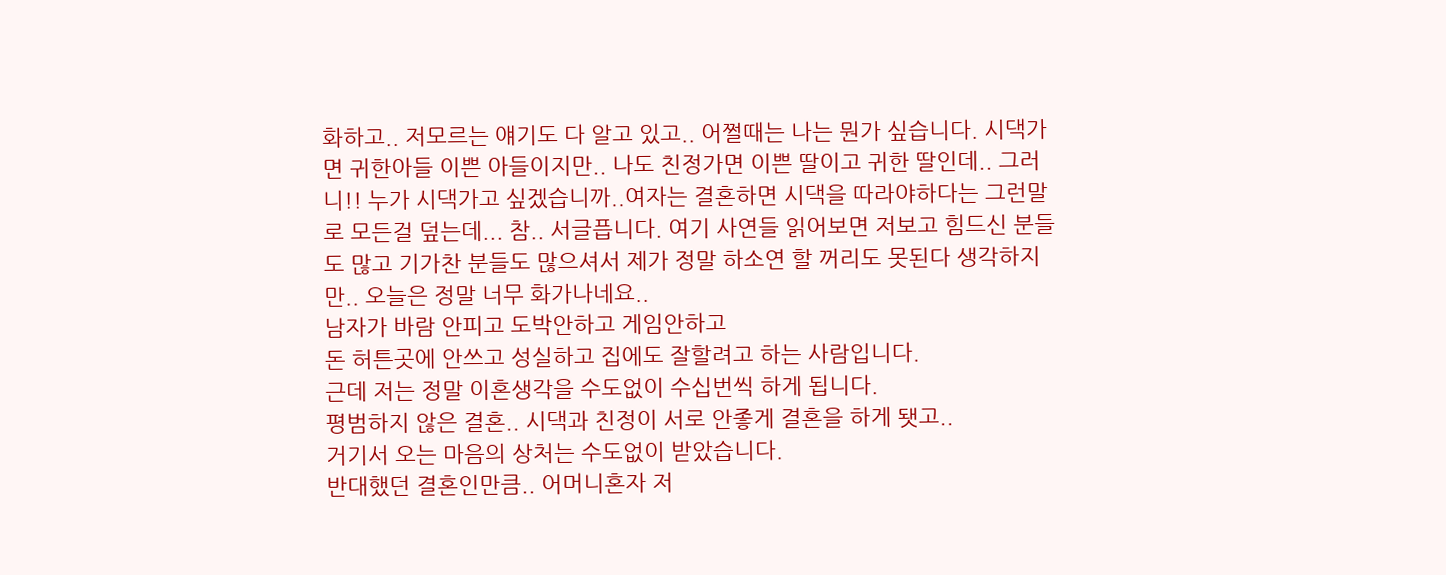화하고.. 저모르는 얘기도 다 알고 있고.. 어쩔때는 나는 뭔가 싶습니다. 시댁가면 귀한아들 이쁜 아들이지만.. 나도 친정가면 이쁜 딸이고 귀한 딸인데.. 그러니!! 누가 시댁가고 싶겠습니까..여자는 결혼하면 시댁을 따라야하다는 그런말로 모든걸 덮는데... 참.. 서글픕니다. 여기 사연들 읽어보면 저보고 힘드신 분들도 많고 기가찬 분들도 많으셔서 제가 정말 하소연 할 꺼리도 못된다 생각하지만.. 오늘은 정말 너무 화가나네요..
남자가 바람 안피고 도박안하고 게임안하고
돈 허튼곳에 안쓰고 성실하고 집에도 잘할려고 하는 사람입니다.
근데 저는 정말 이혼생각을 수도없이 수십번씩 하게 됩니다.
평범하지 않은 결혼.. 시댁과 친정이 서로 안좋게 결혼을 하게 됏고..
거기서 오는 마음의 상처는 수도없이 받았습니다.
반대했던 결혼인만큼.. 어머니혼자 저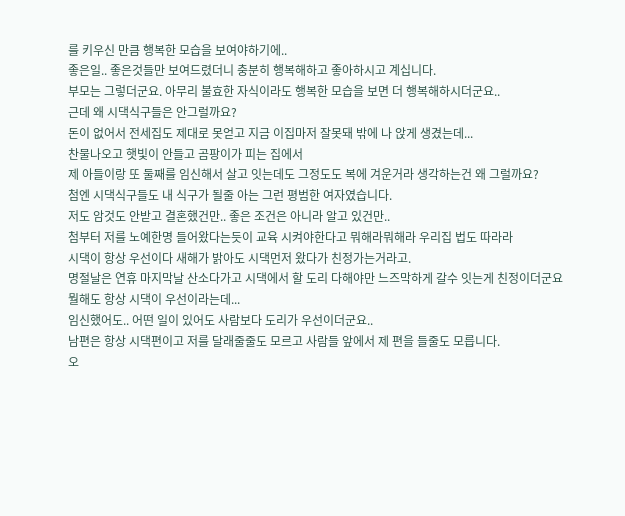를 키우신 만큼 행복한 모습을 보여야하기에..
좋은일.. 좋은것들만 보여드렸더니 충분히 행복해하고 좋아하시고 계십니다.
부모는 그렇더군요. 아무리 불효한 자식이라도 행복한 모습을 보면 더 행복해하시더군요..
근데 왜 시댁식구들은 안그럴까요?
돈이 없어서 전세집도 제대로 못얻고 지금 이집마저 잘못돼 밖에 나 앉게 생겼는데...
찬물나오고 햇빛이 안들고 곰팡이가 피는 집에서
제 아들이랑 또 둘째를 임신해서 살고 잇는데도 그정도도 복에 겨운거라 생각하는건 왜 그럴까요?
첨엔 시댁식구들도 내 식구가 될줄 아는 그런 평범한 여자였습니다.
저도 암것도 안받고 결혼했건만.. 좋은 조건은 아니라 알고 있건만..
첨부터 저를 노예한명 들어왔다는듯이 교육 시켜야한다고 뭐해라뭐해라 우리집 법도 따라라
시댁이 항상 우선이다 새해가 밝아도 시댁먼저 왔다가 친정가는거라고.
명절날은 연휴 마지막날 산소다가고 시댁에서 할 도리 다해야만 느즈막하게 갈수 잇는게 친정이더군요
뭘해도 항상 시댁이 우선이라는데...
임신했어도.. 어떤 일이 있어도 사람보다 도리가 우선이더군요..
남편은 항상 시댁편이고 저를 달래줄줄도 모르고 사람들 앞에서 제 편을 들줄도 모릅니다.
오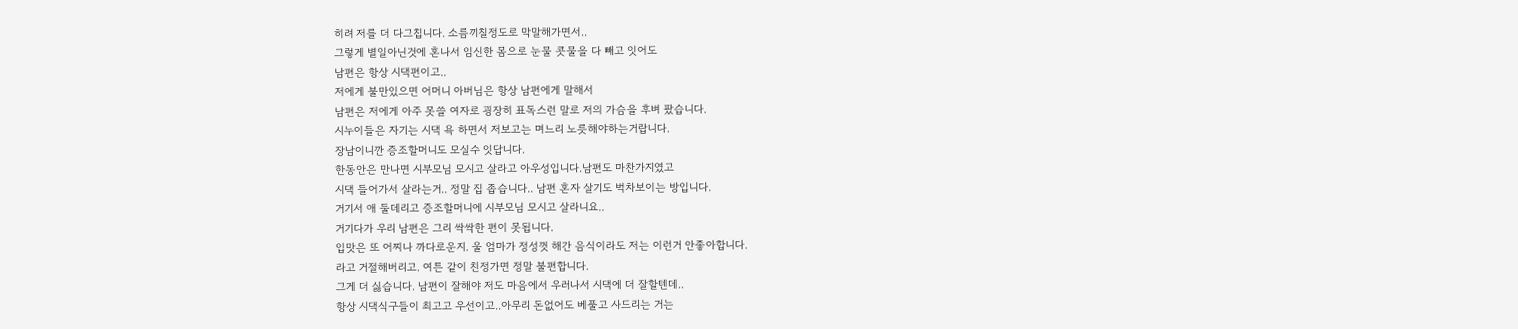히려 저를 더 다그칩니다. 소름끼칠정도로 막말해가면서..
그렇게 별일아닌것에 혼나서 임신한 몸으로 눈물 콧물을 다 빼고 잇어도
남편은 항상 시댁편이고..
저에게 불만있으면 어머니 아버님은 항상 남편에게 말해서
남편은 저에게 아주 못쓸 여자로 굉장히 표독스런 말로 저의 가슴을 후벼 팠습니다.
시누이들은 자기는 시댁 욕 하면서 저보고는 며느리 노릇해야하는거랍니다.
장남이니깐 증조할머니도 모실수 잇답니다.
한동안은 만나면 시부모님 모시고 살라고 아우성입니다.남편도 마찬가지였고
시댁 들어가서 살라는거.. 정말 집 좁습니다.. 남편 혼자 살기도 벅차보이는 방입니다.
거기서 애 둘데리고 증조할머니에 시부모님 모시고 살라니요..
거기다가 우리 남편은 그리 싹싹한 편이 못됩니다.
입맛은 또 어찌나 까다로운지. 울 엄마가 정성껏 해간 음식이라도 저는 이런거 안좋아합니다.
라고 거절해버리고. 여튼 같이 친정가면 정말 불편합니다.
그게 더 싫습니다. 남편이 잘해야 저도 마음에서 우러나서 시댁에 더 잘할텐데..
항상 시댁식구들이 최고고 우선이고..아무리 돈없어도 베풀고 사드리는 거는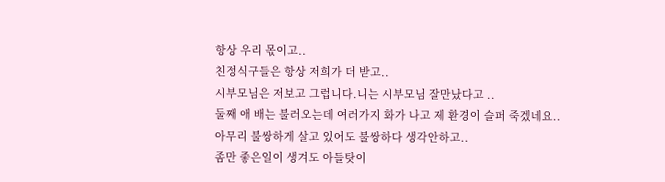항상 우리 몫이고..
친정식구들은 항상 저희가 더 받고..
시부모님은 저보고 그럽니다.니는 시부모님 잘만났다고 ..
둘째 애 배는 불러오는데 여러가지 화가 나고 제 환경이 슬퍼 죽겠네요..
아무리 불쌍하게 살고 있어도 불쌍하다 생각안하고..
좀만 좋은일이 생겨도 아들탓이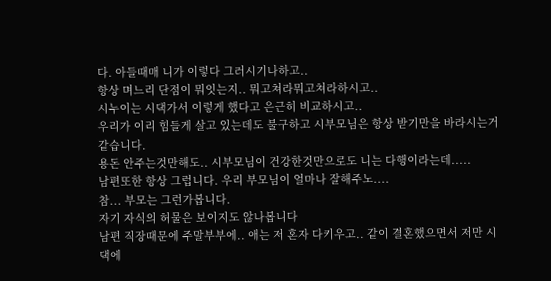다. 아들때매 니가 이렇다 그러시기나하고..
항상 며느리 단점이 뭐잇는지.. 뭐고쳐라뭐고쳐라하시고..
시누이는 시댁가서 이렇게 했다고 은근히 비교하시고..
우리가 이리 힘들게 살고 있는데도 불구하고 시부모님은 항상 받기만을 바라시는거 같습니다.
용돈 안주는것만해도.. 시부모님이 건강한것만으로도 니는 다행이라는데.....
남편또한 항상 그럽니다. 우리 부모님이 얼마나 잘해주노....
참... 부모는 그런가봅니다.
자기 자식의 허물은 보이지도 않나봅니다
남편 직장때문에 주말부부에.. 애는 저 혼자 다키우고.. 같이 결혼했으면서 저만 시댁에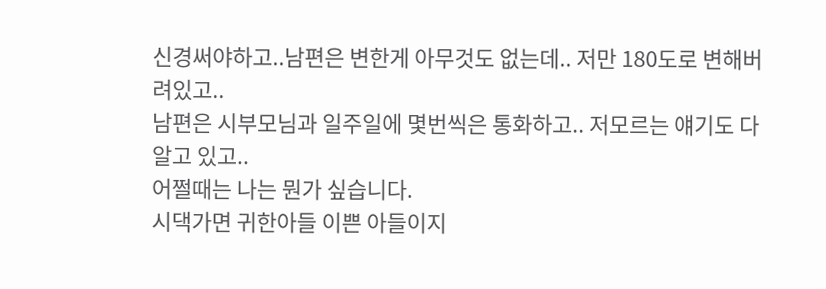신경써야하고..남편은 변한게 아무것도 없는데.. 저만 180도로 변해버려있고..
남편은 시부모님과 일주일에 몇번씩은 통화하고.. 저모르는 얘기도 다 알고 있고..
어쩔때는 나는 뭔가 싶습니다.
시댁가면 귀한아들 이쁜 아들이지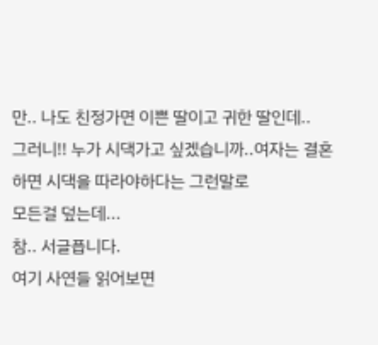만.. 나도 친정가면 이쁜 딸이고 귀한 딸인데..
그러니!! 누가 시댁가고 싶겠습니까..여자는 결혼하면 시댁을 따라야하다는 그런말로
모든걸 덮는데...
참.. 서글픕니다.
여기 사연들 읽어보면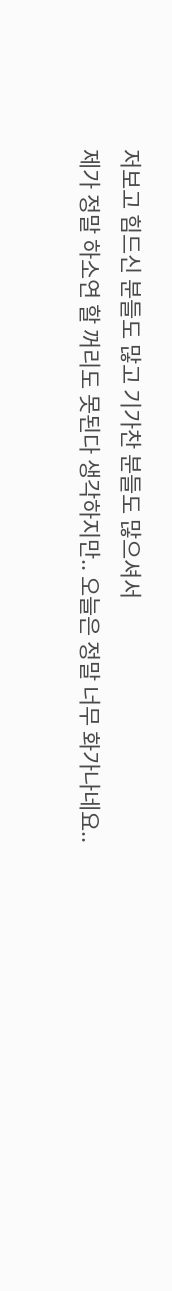저보고 힘드신 분들도 많고 기가찬 분들도 많으셔서
제가 정말 하소연 할 꺼리도 못된다 생각하지만.. 오늘은 정말 너무 화가나네요..